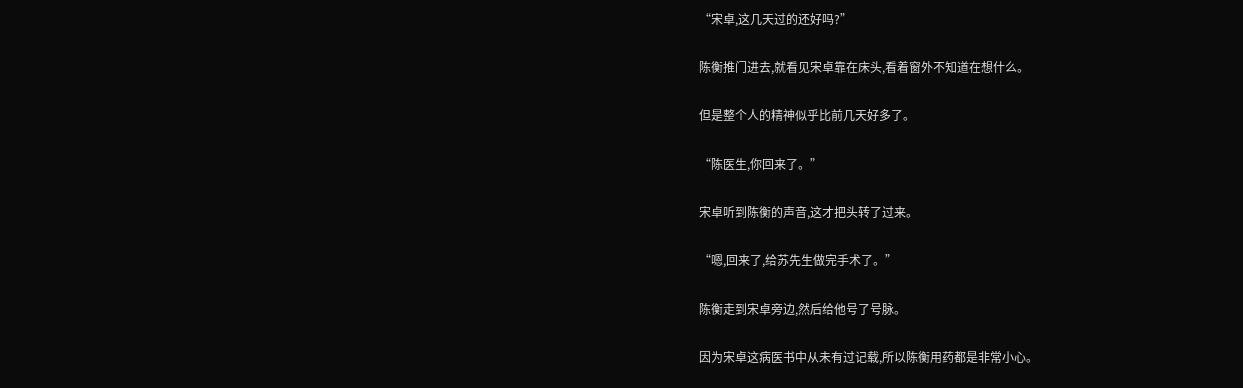“宋卓,这几天过的还好吗?”

陈衡推门进去,就看见宋卓靠在床头,看着窗外不知道在想什么。

但是整个人的精神似乎比前几天好多了。

“陈医生,你回来了。”

宋卓听到陈衡的声音,这才把头转了过来。

“嗯,回来了,给苏先生做完手术了。”

陈衡走到宋卓旁边,然后给他号了号脉。

因为宋卓这病医书中从未有过记载,所以陈衡用药都是非常小心。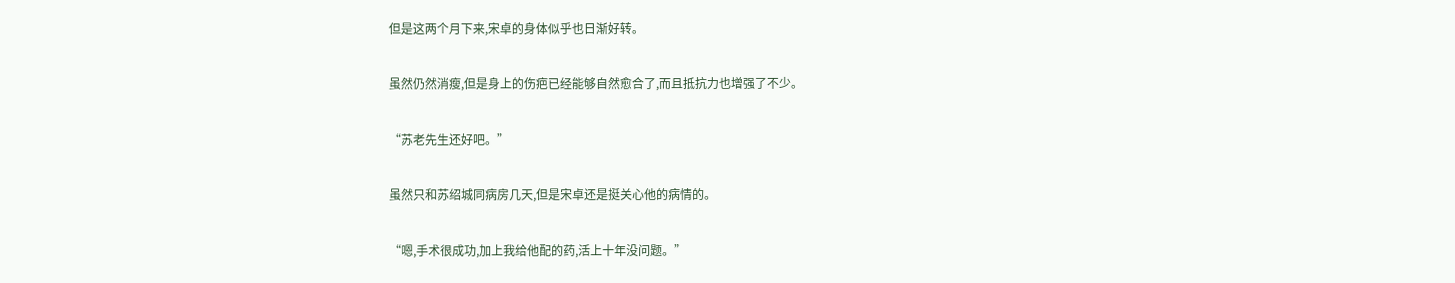但是这两个月下来,宋卓的身体似乎也日渐好转。

虽然仍然消瘦,但是身上的伤疤已经能够自然愈合了,而且抵抗力也增强了不少。

“苏老先生还好吧。”

虽然只和苏绍城同病房几天,但是宋卓还是挺关心他的病情的。

“嗯,手术很成功,加上我给他配的药,活上十年没问题。”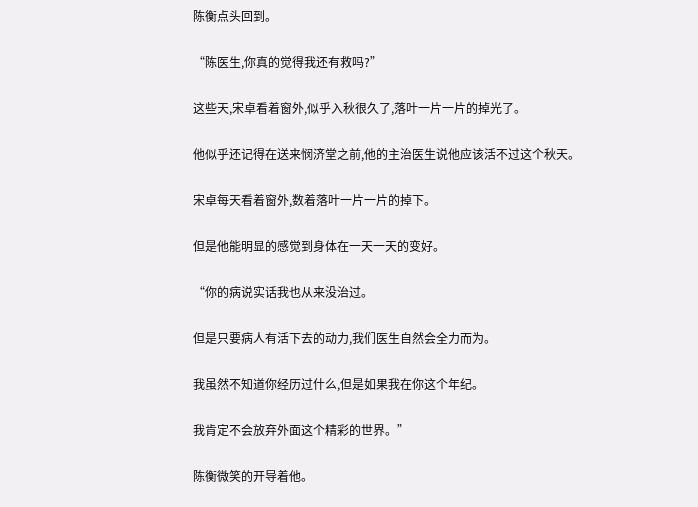陈衡点头回到。

“陈医生,你真的觉得我还有救吗?”

这些天,宋卓看着窗外,似乎入秋很久了,落叶一片一片的掉光了。

他似乎还记得在送来悯济堂之前,他的主治医生说他应该活不过这个秋天。

宋卓每天看着窗外,数着落叶一片一片的掉下。

但是他能明显的感觉到身体在一天一天的变好。

“你的病说实话我也从来没治过。

但是只要病人有活下去的动力,我们医生自然会全力而为。

我虽然不知道你经历过什么,但是如果我在你这个年纪。

我肯定不会放弃外面这个精彩的世界。”

陈衡微笑的开导着他。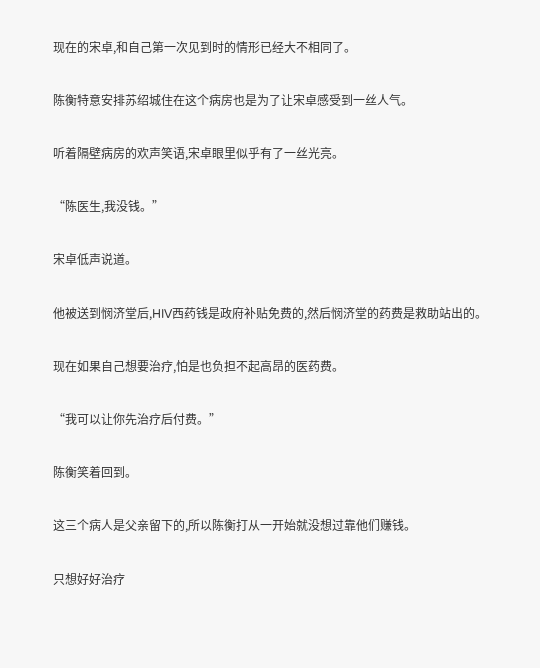现在的宋卓,和自己第一次见到时的情形已经大不相同了。

陈衡特意安排苏绍城住在这个病房也是为了让宋卓感受到一丝人气。

听着隔壁病房的欢声笑语,宋卓眼里似乎有了一丝光亮。

“陈医生,我没钱。”

宋卓低声说道。

他被送到悯济堂后,HIV西药钱是政府补贴免费的,然后悯济堂的药费是救助站出的。

现在如果自己想要治疗,怕是也负担不起高昂的医药费。

“我可以让你先治疗后付费。”

陈衡笑着回到。

这三个病人是父亲留下的,所以陈衡打从一开始就没想过靠他们赚钱。

只想好好治疗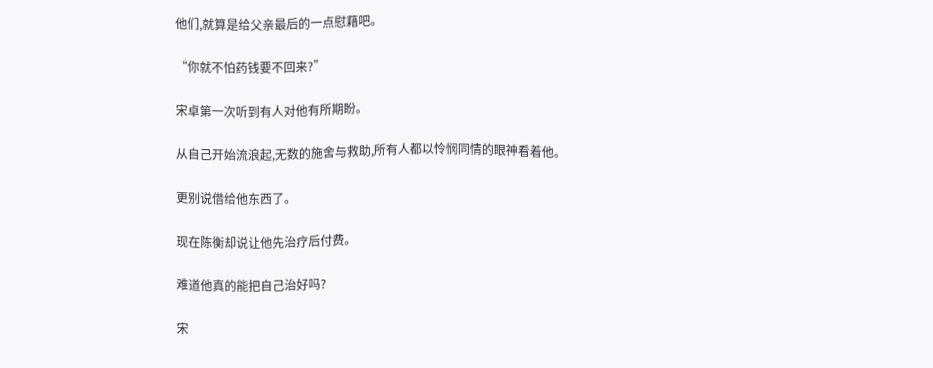他们,就算是给父亲最后的一点慰藉吧。

“你就不怕药钱要不回来?”

宋卓第一次听到有人对他有所期盼。

从自己开始流浪起,无数的施舍与救助,所有人都以怜悯同情的眼神看着他。

更别说借给他东西了。

现在陈衡却说让他先治疗后付费。

难道他真的能把自己治好吗?

宋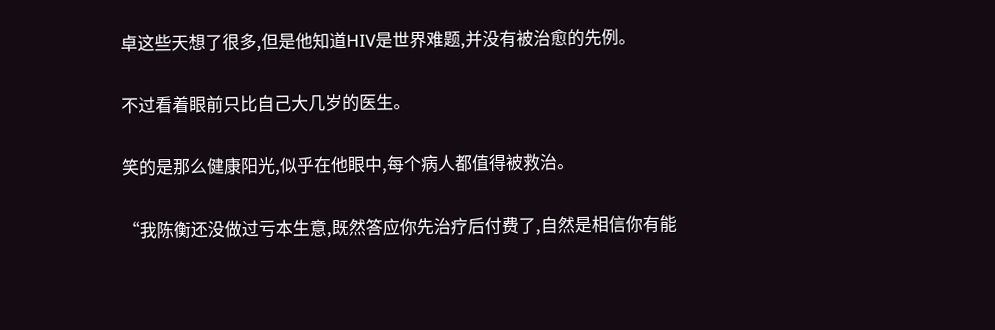卓这些天想了很多,但是他知道HIV是世界难题,并没有被治愈的先例。

不过看着眼前只比自己大几岁的医生。

笑的是那么健康阳光,似乎在他眼中,每个病人都值得被救治。

“我陈衡还没做过亏本生意,既然答应你先治疗后付费了,自然是相信你有能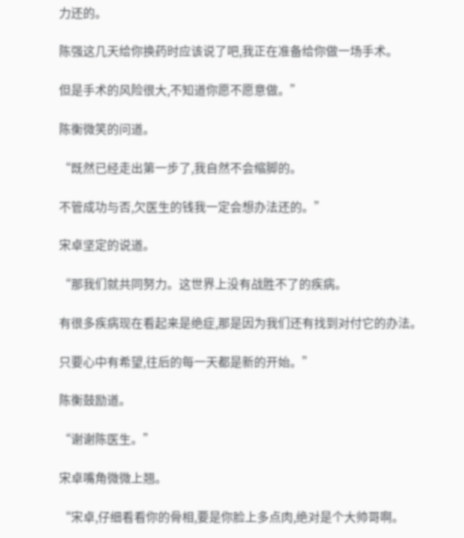力还的。

陈强这几天给你换药时应该说了吧,我正在准备给你做一场手术。

但是手术的风险很大,不知道你愿不愿意做。”

陈衡微笑的问道。

“既然已经走出第一步了,我自然不会缩脚的。

不管成功与否,欠医生的钱我一定会想办法还的。”

宋卓坚定的说道。

“那我们就共同努力。这世界上没有战胜不了的疾病。

有很多疾病现在看起来是绝症,那是因为我们还有找到对付它的办法。

只要心中有希望,往后的每一天都是新的开始。”

陈衡鼓励道。

“谢谢陈医生。”

宋卓嘴角微微上翘。

“宋卓,仔细看看你的骨相,要是你脸上多点肉,绝对是个大帅哥啊。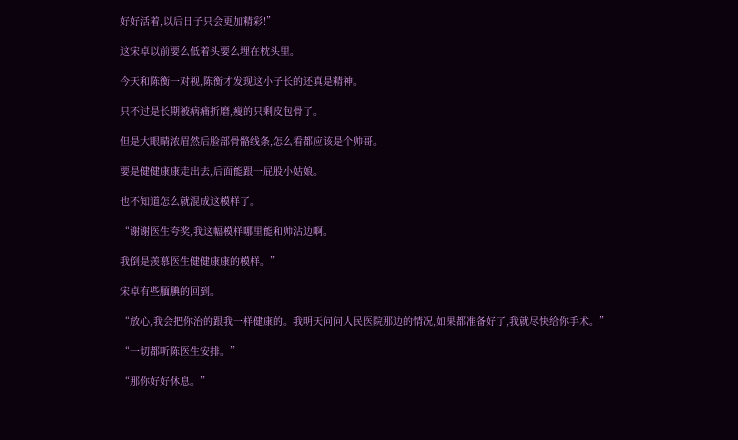好好活着,以后日子只会更加精彩!”

这宋卓以前要么低着头要么埋在枕头里。

今天和陈衡一对视,陈衡才发现这小子长的还真是精神。

只不过是长期被病痛折磨,瘦的只剩皮包骨了。

但是大眼睛浓眉然后脸部骨骼线条,怎么看都应该是个帅哥。

要是健健康康走出去,后面能跟一屁股小姑娘。

也不知道怎么就混成这模样了。

“谢谢医生夸奖,我这幅模样哪里能和帅沾边啊。

我倒是羡慕医生健健康康的模样。”

宋卓有些腼腆的回到。

“放心,我会把你治的跟我一样健康的。我明天问问人民医院那边的情况,如果都准备好了,我就尽快给你手术。”

“一切都听陈医生安排。”

“那你好好休息。”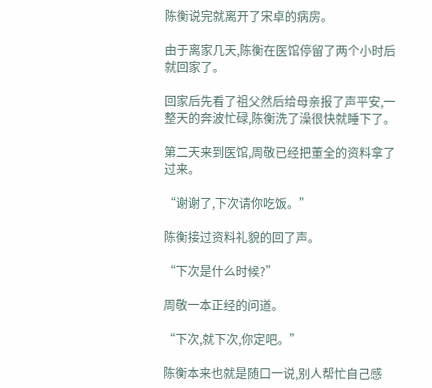陈衡说完就离开了宋卓的病房。

由于离家几天,陈衡在医馆停留了两个小时后就回家了。

回家后先看了祖父然后给母亲报了声平安,一整天的奔波忙碌,陈衡洗了澡很快就睡下了。

第二天来到医馆,周敬已经把董全的资料拿了过来。

“谢谢了,下次请你吃饭。”

陈衡接过资料礼貌的回了声。

“下次是什么时候?”

周敬一本正经的问道。

“下次,就下次,你定吧。”

陈衡本来也就是随口一说,别人帮忙自己感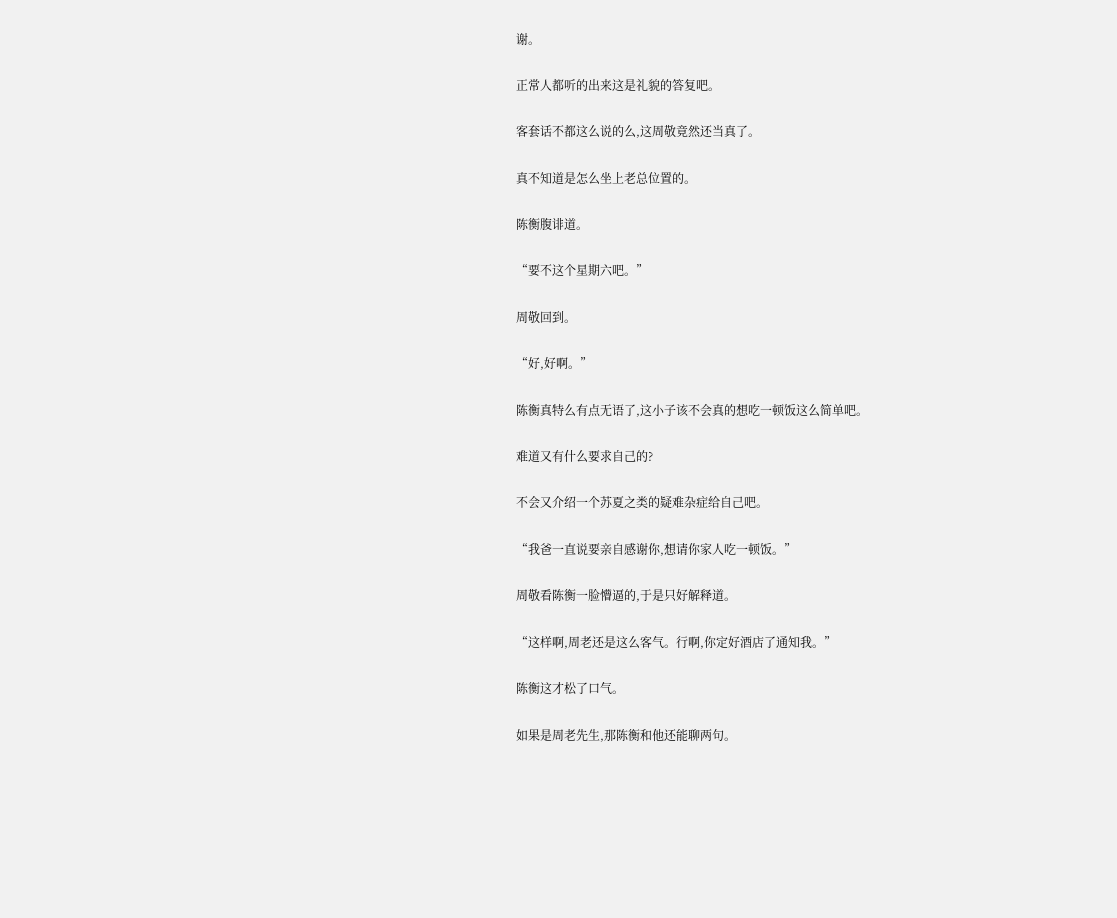谢。

正常人都听的出来这是礼貌的答复吧。

客套话不都这么说的么,这周敬竟然还当真了。

真不知道是怎么坐上老总位置的。

陈衡腹诽道。

“要不这个星期六吧。”

周敬回到。

“好,好啊。”

陈衡真特么有点无语了,这小子该不会真的想吃一顿饭这么简单吧。

难道又有什么要求自己的?

不会又介绍一个苏夏之类的疑难杂症给自己吧。

“我爸一直说要亲自感谢你,想请你家人吃一顿饭。”

周敬看陈衡一脸懵逼的,于是只好解释道。

“这样啊,周老还是这么客气。行啊,你定好酒店了通知我。”

陈衡这才松了口气。

如果是周老先生,那陈衡和他还能聊两句。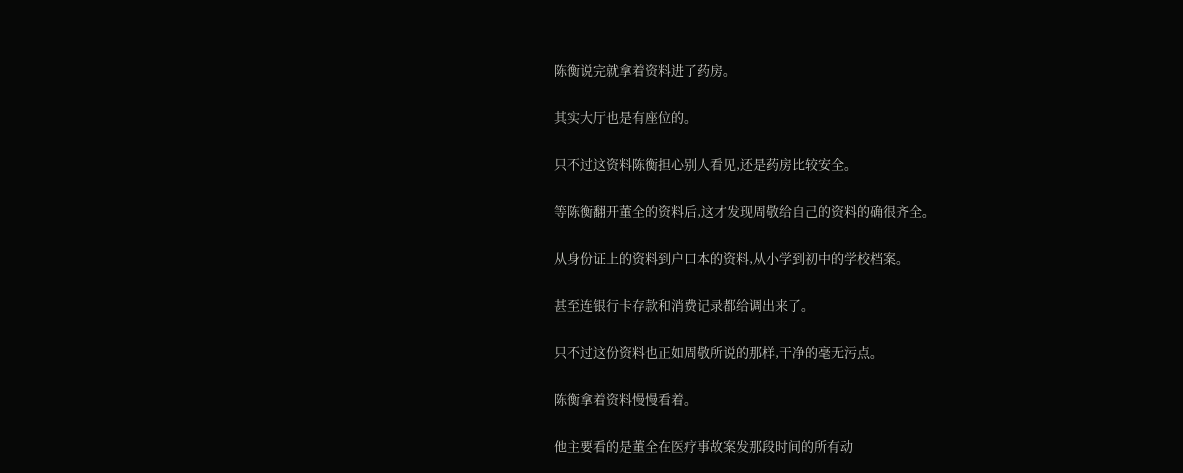陈衡说完就拿着资料进了药房。

其实大厅也是有座位的。

只不过这资料陈衡担心别人看见,还是药房比较安全。

等陈衡翻开董全的资料后,这才发现周敬给自己的资料的确很齐全。

从身份证上的资料到户口本的资料,从小学到初中的学校档案。

甚至连银行卡存款和消费记录都给调出来了。

只不过这份资料也正如周敬所说的那样,干净的毫无污点。

陈衡拿着资料慢慢看着。

他主要看的是董全在医疗事故案发那段时间的所有动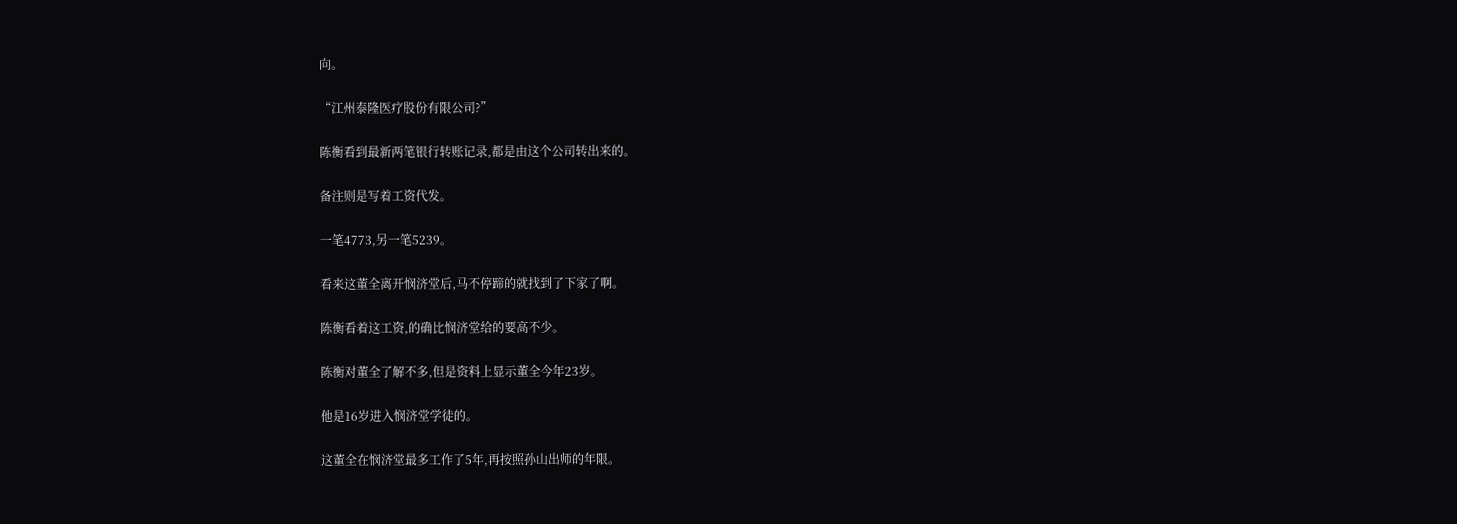向。

“江州泰隆医疗股份有限公司?”

陈衡看到最新两笔银行转账记录,都是由这个公司转出来的。

备注则是写着工资代发。

一笔4773,另一笔5239。

看来这董全离开悯济堂后,马不停蹄的就找到了下家了啊。

陈衡看着这工资,的确比悯济堂给的要高不少。

陈衡对董全了解不多,但是资料上显示董全今年23岁。

他是16岁进入悯济堂学徒的。

这董全在悯济堂最多工作了5年,再按照孙山出师的年限。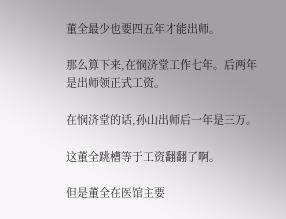董全最少也要四五年才能出师。

那么算下来,在悯济堂工作七年。后两年是出师领正式工资。

在悯济堂的话,孙山出师后一年是三万。

这董全跳槽等于工资翻翻了啊。

但是董全在医馆主要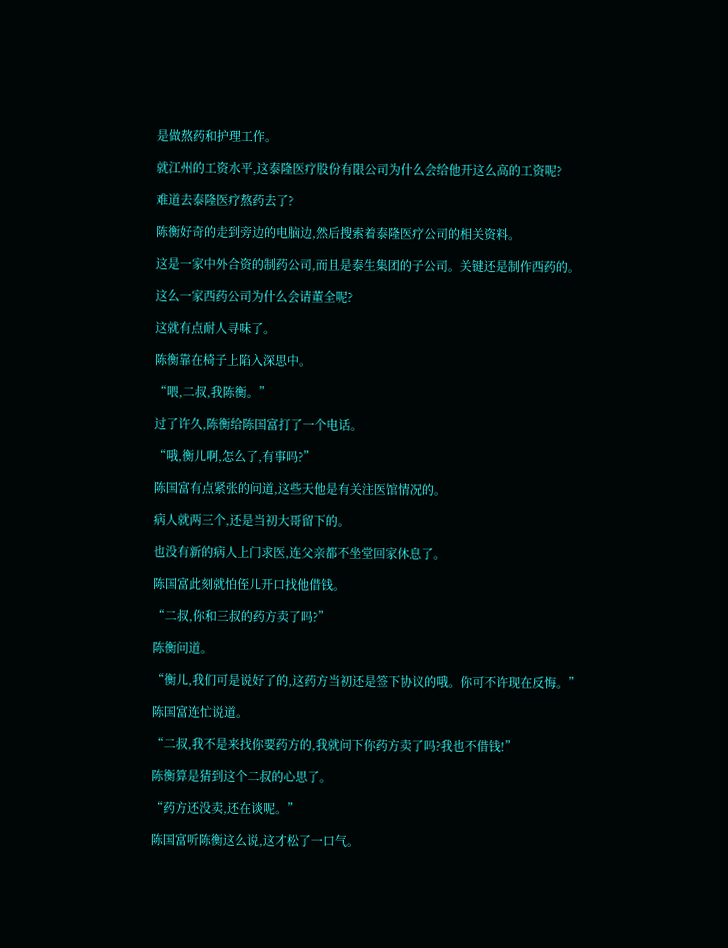是做熬药和护理工作。

就江州的工资水平,这泰隆医疗股份有限公司为什么会给他开这么高的工资呢?

难道去泰隆医疗熬药去了?

陈衡好奇的走到旁边的电脑边,然后搜索着泰隆医疗公司的相关资料。

这是一家中外合资的制药公司,而且是泰生集团的子公司。关键还是制作西药的。

这么一家西药公司为什么会请董全呢?

这就有点耐人寻味了。

陈衡靠在椅子上陷入深思中。

“喂,二叔,我陈衡。”

过了许久,陈衡给陈国富打了一个电话。

“哦,衡儿啊,怎么了,有事吗?”

陈国富有点紧张的问道,这些天他是有关注医馆情况的。

病人就两三个,还是当初大哥留下的。

也没有新的病人上门求医,连父亲都不坐堂回家休息了。

陈国富此刻就怕侄儿开口找他借钱。

“二叔,你和三叔的药方卖了吗?”

陈衡问道。

“衡儿,我们可是说好了的,这药方当初还是签下协议的哦。你可不许现在反悔。”

陈国富连忙说道。

“二叔,我不是来找你要药方的,我就问下你药方卖了吗?我也不借钱!”

陈衡算是猜到这个二叔的心思了。

“药方还没卖,还在谈呢。”

陈国富听陈衡这么说,这才松了一口气。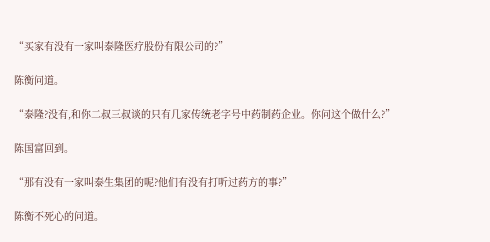“买家有没有一家叫泰隆医疗股份有限公司的?”

陈衡问道。

“泰隆?没有,和你二叔三叔谈的只有几家传统老字号中药制药企业。你问这个做什么?”

陈国富回到。

“那有没有一家叫泰生集团的呢?他们有没有打听过药方的事?”

陈衡不死心的问道。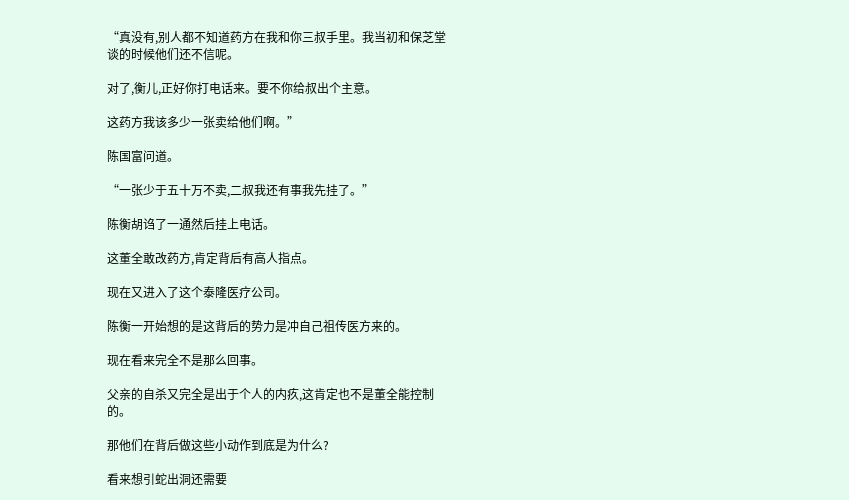“真没有,别人都不知道药方在我和你三叔手里。我当初和保芝堂谈的时候他们还不信呢。

对了,衡儿,正好你打电话来。要不你给叔出个主意。

这药方我该多少一张卖给他们啊。”

陈国富问道。

“一张少于五十万不卖,二叔我还有事我先挂了。”

陈衡胡诌了一通然后挂上电话。

这董全敢改药方,肯定背后有高人指点。

现在又进入了这个泰隆医疗公司。

陈衡一开始想的是这背后的势力是冲自己祖传医方来的。

现在看来完全不是那么回事。

父亲的自杀又完全是出于个人的内疚,这肯定也不是董全能控制的。

那他们在背后做这些小动作到底是为什么?

看来想引蛇出洞还需要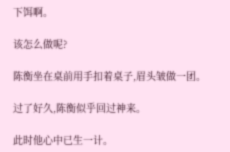下饵啊。

该怎么做呢?

陈衡坐在桌前用手扣着桌子,眉头皱做一团。

过了好久,陈衡似乎回过神来。

此时他心中已生一计。